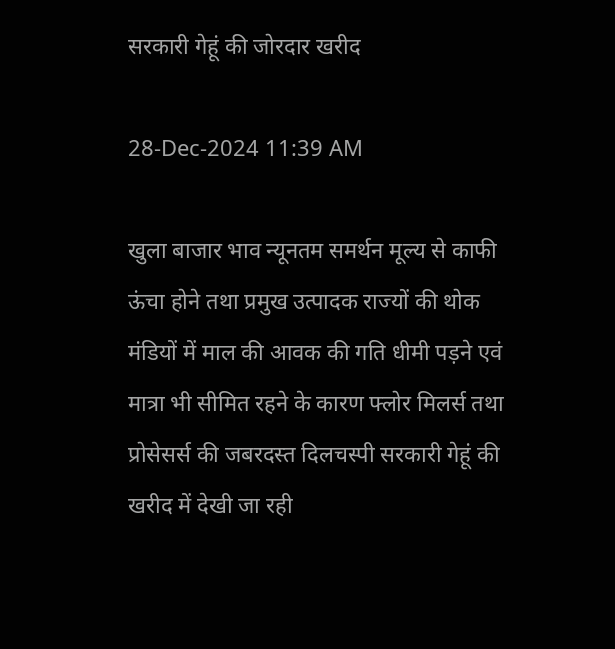सरकारी गेहूं की जोरदार खरीद

28-Dec-2024 11:39 AM

खुला बाजार भाव न्यूनतम समर्थन मूल्य से काफी ऊंचा होने तथा प्रमुख उत्पादक राज्यों की थोक मंडियों में माल की आवक की गति धीमी पड़ने एवं मात्रा भी सीमित रहने के कारण फ्लोर मिलर्स तथा प्रोसेसर्स की जबरदस्त दिलचस्पी सरकारी गेहूं की खरीद में देखी जा रही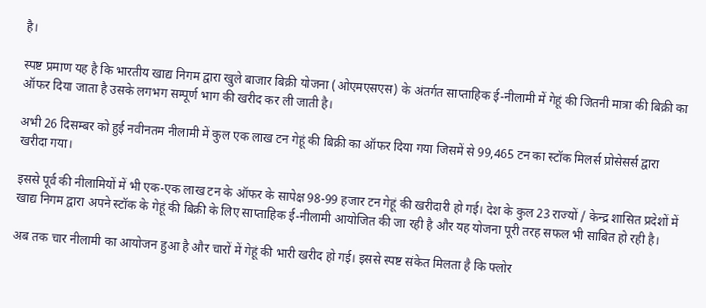है।

स्पष्ट प्रमाण यह है कि भारतीय खाद्य निगम द्वारा खुले बाजार बिक्री योजना (ओएमएसएस) के अंतर्गत साप्ताहिक ई-नीलामी में गेहूं की जितनी मात्रा की बिक्री का ऑफर दिया जाता है उसके लगभग सम्पूर्ण भाग की खरीद कर ली जाती है।

अभी 26 दिसम्बर को हुई नवीनतम नीलामी में कुल एक लाख टन गेहूं की बिक्री का ऑफर दिया गया जिसमें से 99,465 टन का स्टॉक मिलर्स प्रोसेसर्स द्वारा खरीदा गया।

इससे पूर्व की नीलामियों में भी एक-एक लाख टन के ऑफर के सापेक्ष 98-99 हजार टन गेहूं की खरीदारी हो गई। देश के कुल 23 राज्यों / केन्द्र शासित प्रदेशों में खाद्य निगम द्वारा अपने स्टॉक के गेहूं की बिक्री के लिए साप्ताहिक ई-नीलामी आयोजित की जा रही है और यह योजना पूरी तरह सफल भी साबित हो रही है।

अब तक चार नीलामी का आयोजन हुआ है और चारों में गेहूं की भारी खरीद हो गई। इससे स्पष्ट संकेत मिलता है कि फ्लोर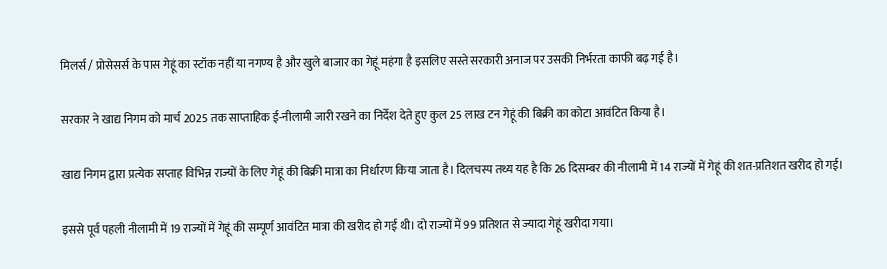मिलर्स / प्रोसेसर्स के पास गेहूं का स्टॉक नहीं या नगण्य है और खुले बाजार का गेहूं महंगा है इसलिए सस्ते सरकारी अनाज पर उसकी निर्भरता काफी बढ़ गई है।

सरकार ने खाद्य निगम को मार्च 2025 तक साप्ताहिक ई-नीलामी जारी रखने का निर्देश देते हुए कुल 25 लाख टन गेहूं की बिक्री का कोटा आवंटित किया है।

खाद्य निगम द्वारा प्रत्येक सप्ताह विभिन्न राज्यों के लिए गेहूं की बिक्री मात्रा का निर्धारण किया जाता है। दिलचस्प तथ्य यह है कि 26 दिसम्बर की नीलामी में 14 राज्यों में गेहूं की शत-प्रतिशत खरीद हो गई।

इससे पूर्व पहली नीलामी में 19 राज्यों में गेहूं की सम्पूर्ण आवंटित मात्रा की खरीद हो गई थी। दो राज्यों में 99 प्रतिशत से ज्यादा गेहूं खरीदा गया।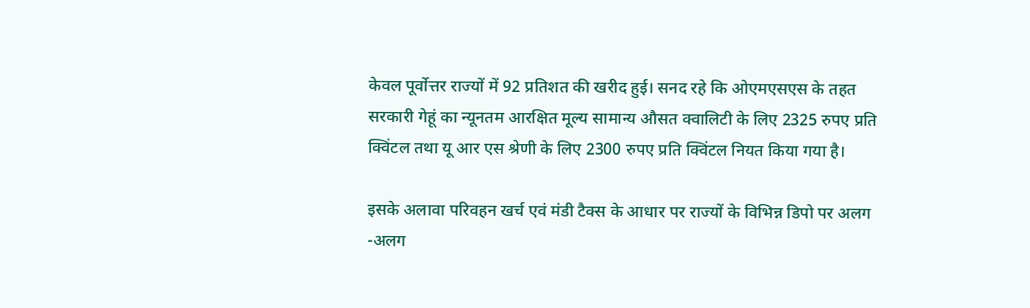केवल पूर्वोत्तर राज्यों में 92 प्रतिशत की खरीद हुई। सनद रहे कि ओएमएसएस के तहत सरकारी गेहूं का न्यूनतम आरक्षित मूल्य सामान्य औसत क्वालिटी के लिए 2325 रुपए प्रति क्विंटल तथा यू आर एस श्रेणी के लिए 2300 रुपए प्रति क्विंटल नियत किया गया है।

इसके अलावा परिवहन खर्च एवं मंडी टैक्स के आधार पर राज्यों के विभिन्न डिपो पर अलग -अलग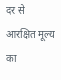दर से आरक्षित मूल्य का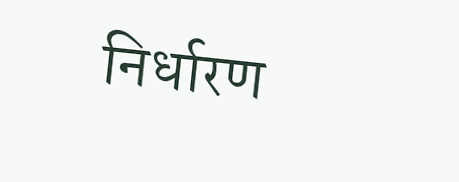निर्धारण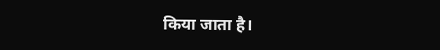किया जाता है।